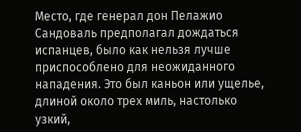Место, где генерал дон Пелажио Сандоваль предполагал дождаться испанцев, было как нельзя лучше приспособлено для неожиданного нападения. Это был каньон или ущелье, длиной около трех миль, настолько узкий,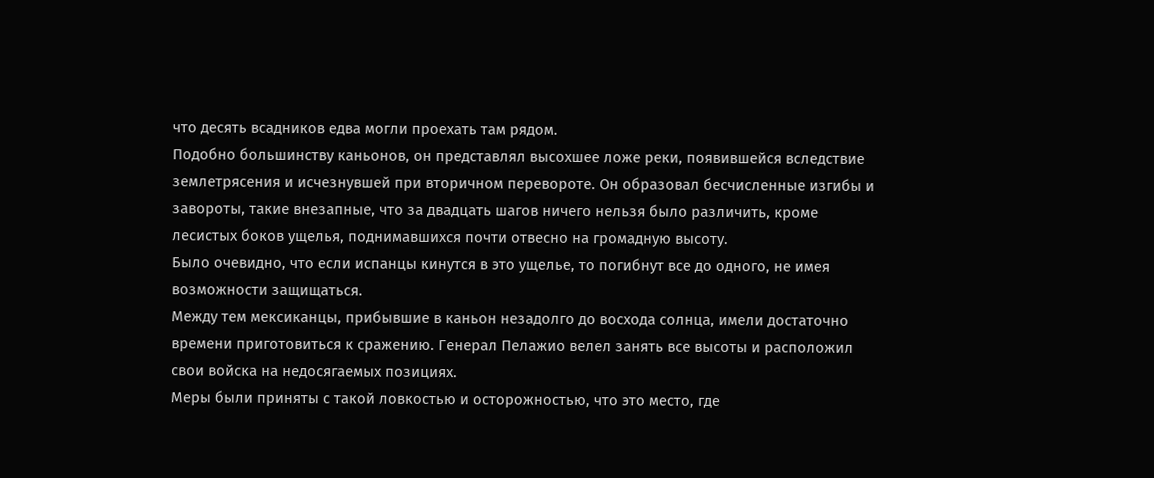что десять всадников едва могли проехать там рядом.
Подобно большинству каньонов, он представлял высохшее ложе реки, появившейся вследствие землетрясения и исчезнувшей при вторичном перевороте. Он образовал бесчисленные изгибы и завороты, такие внезапные, что за двадцать шагов ничего нельзя было различить, кроме лесистых боков ущелья, поднимавшихся почти отвесно на громадную высоту.
Было очевидно, что если испанцы кинутся в это ущелье, то погибнут все до одного, не имея возможности защищаться.
Между тем мексиканцы, прибывшие в каньон незадолго до восхода солнца, имели достаточно времени приготовиться к сражению. Генерал Пелажио велел занять все высоты и расположил свои войска на недосягаемых позициях.
Меры были приняты с такой ловкостью и осторожностью, что это место, где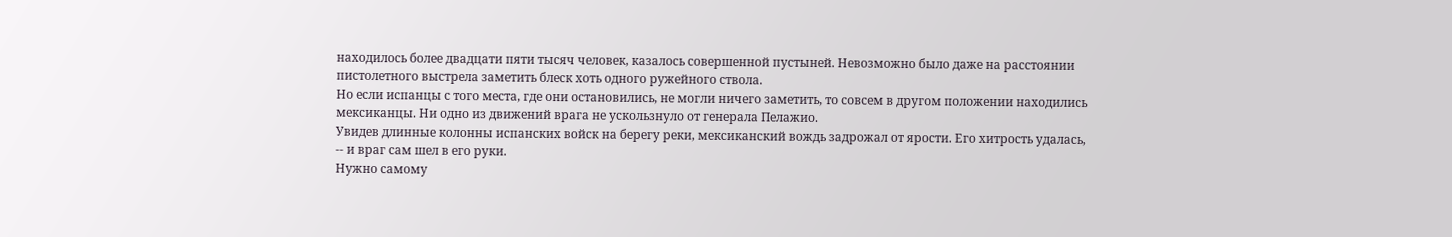находилось более двадцати пяти тысяч человек, казалось совершенной пустыней. Невозможно было даже на расстоянии пистолетного выстрела заметить блеск хоть одного ружейного ствола.
Но если испанцы с того места, где они остановились, не могли ничего заметить, то совсем в другом положении находились мексиканцы. Ни одно из движений врага не ускользнуло от генерала Пелажио.
Увидев длинные колонны испанских войск на берегу реки, мексиканский вождь задрожал от ярости. Его хитрость удалась, -- и враг сам шел в его руки.
Нужно самому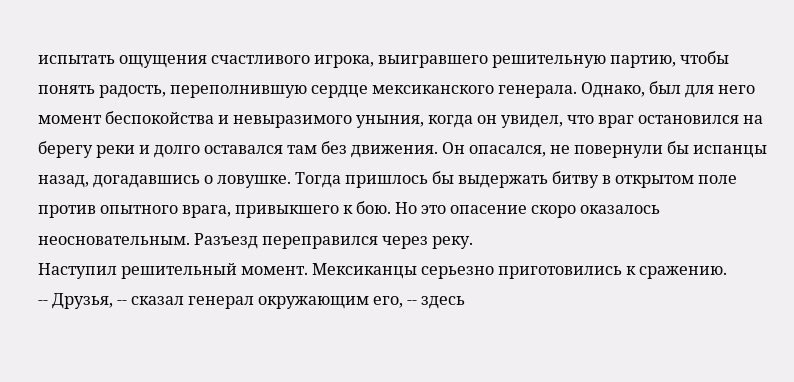испытать ощущения счастливого игрока, выигравшего решительную партию, чтобы понять радость, переполнившую сердце мексиканского генерала. Однако, был для него момент беспокойства и невыразимого уныния, когда он увидел, что враг остановился на берегу реки и долго оставался там без движения. Он опасался, не повернули бы испанцы назад, догадавшись о ловушке. Тогда пришлось бы выдержать битву в открытом поле против опытного врага, привыкшего к бою. Но это опасение скоро оказалось неосновательным. Разъезд переправился через реку.
Наступил решительный момент. Мексиканцы серьезно приготовились к сражению.
-- Друзья, -- сказал генерал окружающим его, -- здесь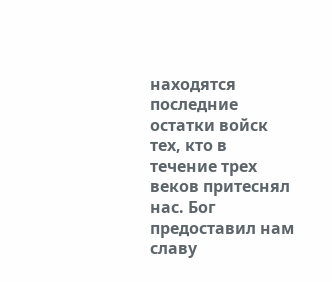находятся последние остатки войск тех, кто в течение трех веков притеснял нас. Бог предоставил нам славу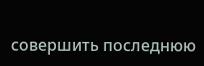совершить последнюю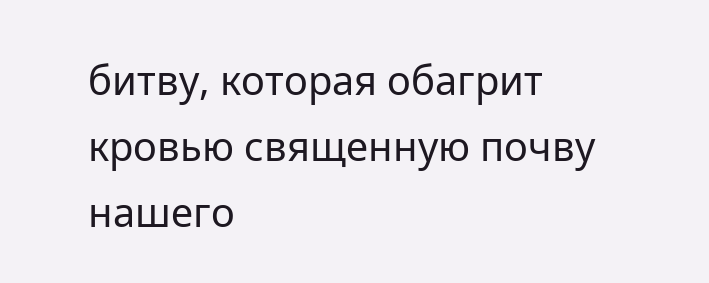битву, которая обагрит кровью священную почву нашего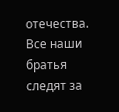отечества. Все наши братья следят за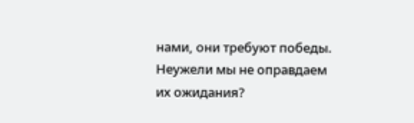нами, они требуют победы. Неужели мы не оправдаем их ожидания?